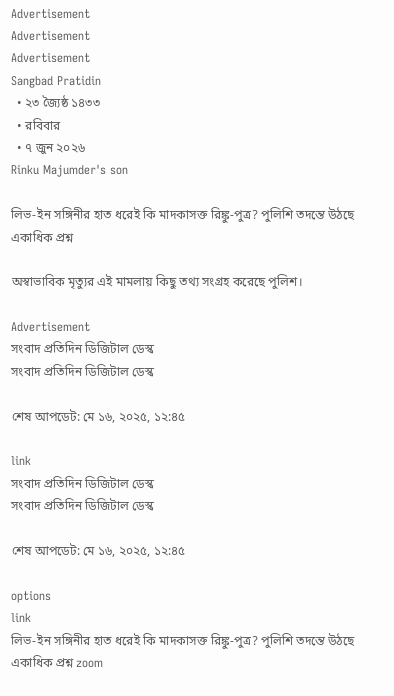Advertisement
Advertisement
Advertisement
Sangbad Pratidin
  • ২৩ জ্যৈষ্ঠ ১৪৩৩
  • রবিবার
  • ৭ জুন ২০২৬
Rinku Majumder's son

লিভ-ইন সঙ্গিনীর হাত ধরেই কি মাদকাসক্ত রিঙ্কু-পুত্র? পুলিশি তদন্তে উঠছে একাধিক প্রশ্ন

অস্বাভাবিক মৃত্যুর এই মামলায় কিছু তথ্য সংগ্রহ করেছে পুলিশ।

Advertisement
সংবাদ প্রতিদিন ডিজিটাল ডেস্ক
সংবাদ প্রতিদিন ডিজিটাল ডেস্ক

শেষ আপডেট: মে ১৬, ২০২৫, ১২:৪৫

link
সংবাদ প্রতিদিন ডিজিটাল ডেস্ক
সংবাদ প্রতিদিন ডিজিটাল ডেস্ক

শেষ আপডেট: মে ১৬, ২০২৫, ১২:৪৫

options
link
লিভ-ইন সঙ্গিনীর হাত ধরেই কি মাদকাসক্ত রিঙ্কু-পুত্র? পুলিশি তদন্তে উঠছে একাধিক প্রশ্ন zoom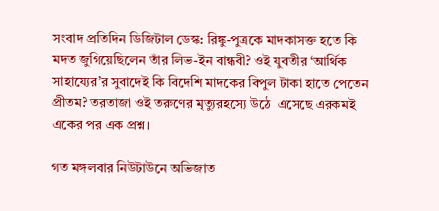সংবাদ প্রতিদিন ডিজিটাল ডেস্ক: রিঙ্কু-পুত্রকে মাদকাসক্ত হতে কি মদত জুগিয়েছিলেন তাঁর লিভ-ইন বান্ধবী? ওই যুবতীর ‘আর্থিক সাহায্যের’র সুবাদেই কি বিদেশি মাদকের বিপুল টাকা হাতে পেতেন প্রীতম? তরতাজা ওই তরুণের মৃত‌্যুরহস্যে উঠে  এসেছে এরকমই একের পর এক প্রশ্ন।

গত মঙ্গলবার নিউটাউনে অভিজাত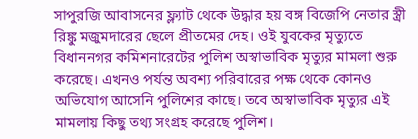সাপুরজি আবাসনের ফ্ল‌্যাট থেকে উদ্ধার হয় বঙ্গ বিজেপি নেতার স্ত্রী রিঙ্কু মজুমদারের ছেলে প্রীতমের দেহ। ওই যুবকের মৃত্যুতে বিধাননগর কমিশনারেটের পুলিশ অস্বাভাবিক মৃত্যুর মামলা শুরু করেছে। এখনও পর্যন্ত অবশ‌্য পরিবারের পক্ষ থেকে কোনও অভিযোগ আসেনি পুলিশের কাছে। তবে অস্বাভাবিক মৃত্যুর এই মামলায় কিছু তথ‌্য সংগ্রহ করেছে পুলিশ।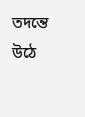তদন্তে উঠে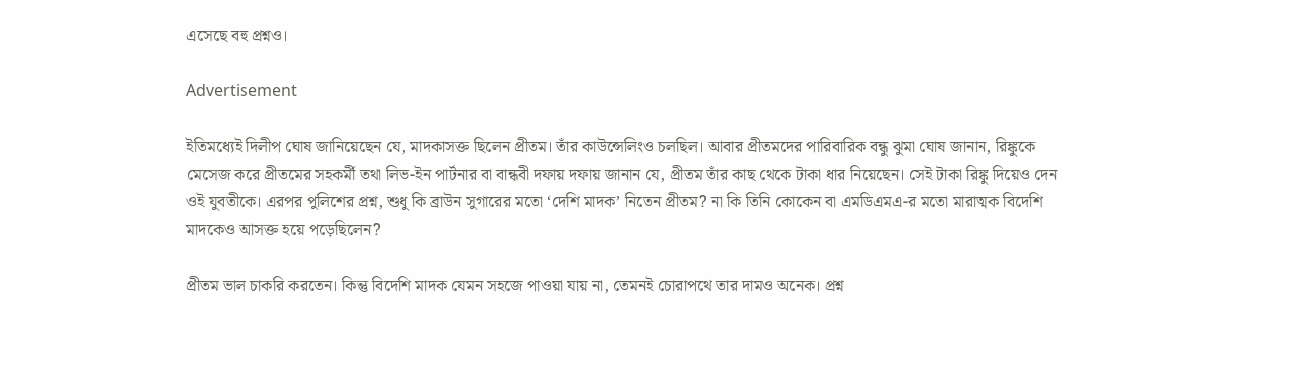এসেছে বহু প্রশ্নও।

Advertisement

ইতিমধ্যেই দিলীপ ঘোষ জানিয়েছেন যে, মাদকাসক্ত ছিলেন প্রীতম। তাঁর কাউন্সেলিংও চলছিল। আবার প্রীতমদের পারিবারিক বন্ধু ঝুমা ঘোষ জানান, রিঙ্কুকে মেসেজ করে প্রীতমের সহকর্মী তথা লিভ-ইন পার্টনার বা বান্ধবী দফায় দফায় জানান যে, প্রীতম তাঁর কাছ থেকে টাকা ধার নিয়েছেন। সেই টাকা রিঙ্কু দিয়েও দেন ওই যুবতীকে। এরপর পুলিশের প্রশ্ন, শুধু কি ব্রাউন সুগারের মতো ‘দেশি মাদক’ নিতেন প্রীতম? না কি তিনি কোকেন বা এমডিএমএ-র মতো মারাত্মক বিদেশি মাদকেও আসক্ত হয়ে পড়েছিলেন?

প্রীতম ভাল চাকরি করতেন। কিন্তু বিদেশি মাদক যেমন সহজে পাওয়া যায় না, তেমনই চোরাপথে তার দামও অনেক। প্রশ্ন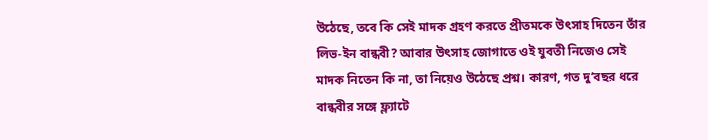উঠেছে, তবে কি সেই মাদক গ্রহণ করতে প্রীতমকে উৎসাহ দিতেন তাঁর লিভ-ইন বান্ধবী? আবার উৎসাহ জোগাতে ওই যুবতী নিজেও সেই মাদক নিতেন কি না, তা নিয়েও উঠেছে প্রশ্ন। কারণ, গত দু’বছর ধরে বান্ধবীর সঙ্গে ফ্ল‌্যাটে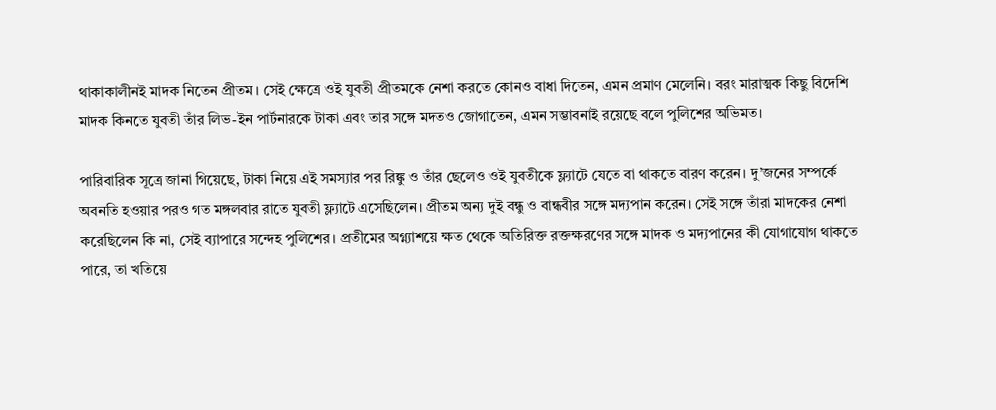থাকাকালীনই মাদক নিতেন প্রীতম। সেই ক্ষেত্রে ওই যুবতী প্রীতমকে নেশা করতে কোনও বাধা দিতেন, এমন প্রমাণ মেলেনি। বরং মারাত্মক কিছু বিদেশি মাদক কিনতে যুবতী তাঁর লিভ-ইন পার্টনারকে টাকা এবং তার সঙ্গে মদতও জোগাতেন, এমন সম্ভাবনাই রয়েছে বলে পুলিশের অভিমত।

পারিবারিক সূত্রে জানা গিয়েছে, টাকা নিয়ে এই সমস‌্যার পর রিঙ্কু ও তাঁর ছেলেও ওই যুবতীকে ফ্ল‌্যাটে যেতে বা থাকতে বারণ করেন। দু’জনের সম্পর্কে অবনতি হওয়ার পরও গত মঙ্গলবার রাতে যুবতী ফ্ল‌্যাটে এসেছিলেন। প্রীতম অন‌্য দুই বন্ধু ও বান্ধবীর সঙ্গে মদ‌্যপান করেন। সেই সঙ্গে তাঁরা মাদকের নেশা করেছিলেন কি না, সেই ব‌্যাপারে সন্দেহ পুলিশের। প্রতীমের অগ্ন‌্যাশয়ে ক্ষত থেকে অতিরিক্ত রক্তক্ষরণের সঙ্গে মাদক ও মদ‌্যপানের কী যোগাযোগ থাকতে পারে, তা খতিয়ে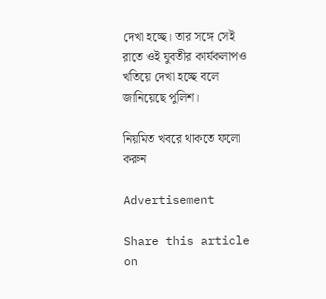দেখা হচ্ছে। তার সঙ্গে সেই রাতে ওই যুবতীর কার্যকলাপও খতিয়ে দেখা হচ্ছে বলে জানিয়েছে পুলিশ।

নিয়মিত খবরে থাকতে ফলো করুন

Advertisement

Share this article on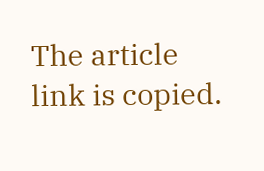The article link is copied.